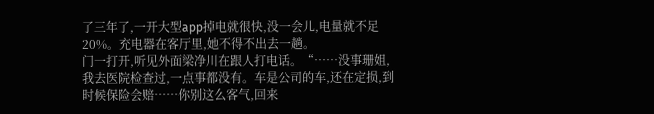了三年了,一开大型app掉电就很快,没一会儿,电量就不足20%。充电器在客厅里,她不得不出去一趟。
门一打开,听见外面梁净川在跟人打电话。“……没事珊姐,我去医院检查过,一点事都没有。车是公司的车,还在定损,到时候保险会赔……你别这么客气,回来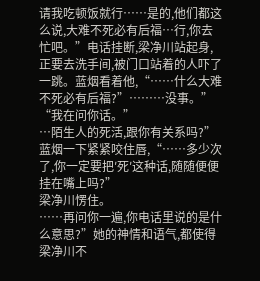请我吃顿饭就行……是的,他们都这么说,大难不死必有后福…行,你去忙吧。”电话挂断,梁净川站起身,正要去洗手间,被门口站着的人吓了一跳。蓝烟看着他,“……什么大难不死必有后福?”………没事。”
“我在问你话。”
…陌生人的死活,跟你有关系吗?”
蓝烟一下紧紧咬住唇,“……多少次了,你一定要把′死′这种话,随随便便挂在嘴上吗?”
梁净川愣住。
……再问你一遍,你电话里说的是什么意思?”她的神情和语气,都使得梁净川不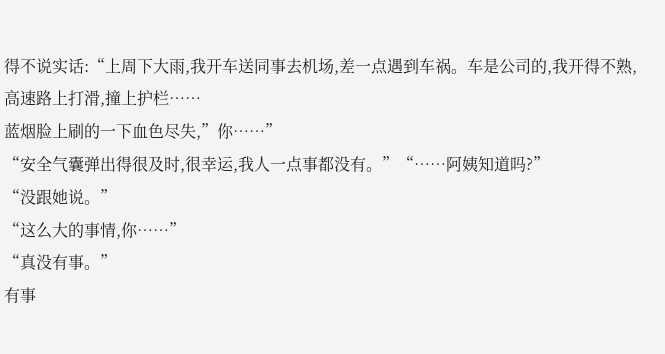得不说实话:“上周下大雨,我开车送同事去机场,差一点遇到车祸。车是公司的,我开得不熟,高速路上打滑,撞上护栏……
蓝烟脸上刷的一下血色尽失,”你……”
“安全气囊弹出得很及时,很幸运,我人一点事都没有。”“……阿姨知道吗?”
“没跟她说。”
“这么大的事情,你……”
“真没有事。”
有事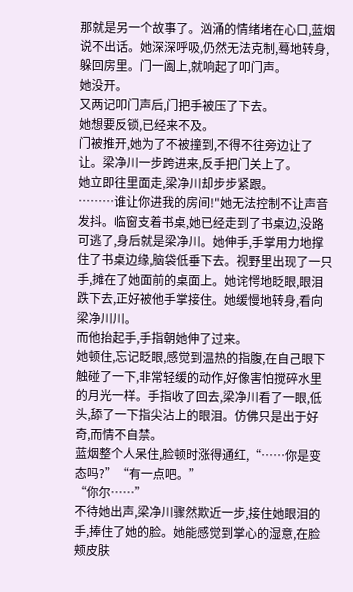那就是另一个故事了。汹涌的情绪堵在心口,蓝烟说不出话。她深深呼吸,仍然无法克制,蓦地转身,躲回房里。门一阖上,就响起了叩门声。
她没开。
又两记叩门声后,门把手被压了下去。
她想要反锁,已经来不及。
门被推开,她为了不被撞到,不得不往旁边让了让。梁净川一步跨进来,反手把门关上了。
她立即往里面走,梁净川却步步紧跟。
………谁让你进我的房间!"她无法控制不让声音发抖。临窗支着书桌,她已经走到了书桌边,没路可逃了,身后就是梁净川。她伸手,手掌用力地撑住了书桌边缘,脑袋低垂下去。视野里出现了一只手,摊在了她面前的桌面上。她诧愕地眨眼,眼泪跌下去,正好被他手掌接住。她缓慢地转身,看向梁净川川。
而他抬起手,手指朝她伸了过来。
她顿住,忘记眨眼,感觉到温热的指腹,在自己眼下触碰了一下,非常轻缓的动作,好像害怕搅碎水里的月光一样。手指收了回去,梁净川看了一眼,低头,舔了一下指尖沾上的眼泪。仿佛只是出于好奇,而情不自禁。
蓝烟整个人呆住,脸顿时涨得通红,“……你是变态吗?”“有一点吧。”
“你尔……”
不待她出声,梁净川骤然欺近一步,接住她眼泪的手,捧住了她的脸。她能感觉到掌心的湿意,在脸颊皮肤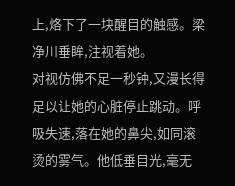上,烙下了一块醒目的触感。梁净川垂眸,注视着她。
对视仿佛不足一秒钟,又漫长得足以让她的心脏停止跳动。呼吸失速,落在她的鼻尖,如同滚烫的雾气。他低垂目光,毫无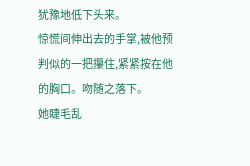犹豫地低下头来。
惊慌间伸出去的手掌,被他预判似的一把攥住,紧紧按在他的胸口。吻随之落下。
她睫毛乱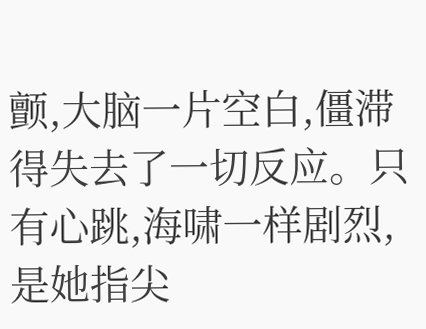颤,大脑一片空白,僵滞得失去了一切反应。只有心跳,海啸一样剧烈,是她指尖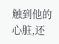触到他的心脏,还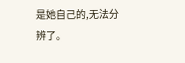是她自己的,无法分辨了。